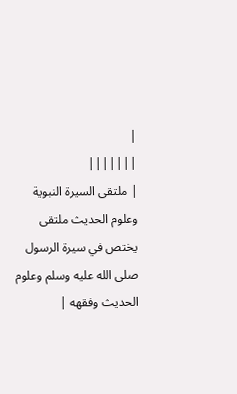|
|||||||
| ملتقى السيرة النبوية وعلوم الحديث ملتقى يختص في سيرة الرسول صلى الله عليه وسلم وعلوم الحديث وفقهه |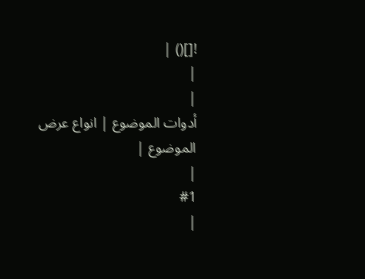![]() |
|
|
أدوات الموضوع | انواع عرض الموضوع |
|
#1
|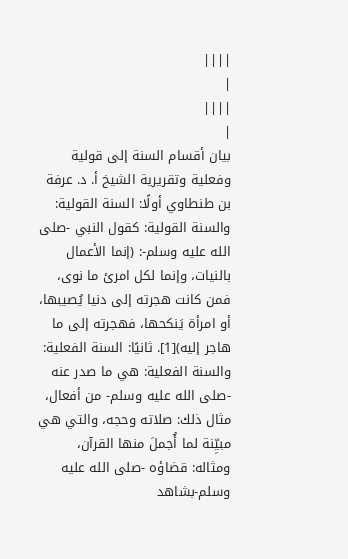||||
|
||||
|
بيان أقسام السنة إلى قولية وفعلية وتقريرية الشيخ أ. د. عرفة بن طنطاوي أولًا: السنة القولية: والسنة القولية: كقول النبي -صلى الله عليه وسلم-: (إنما الأعمال بالنيات، وإنما لكل امرئ ما نوى، فمن كانت هجرته إلى دنيا يُصيبها، أو امرأة يَنكحها، فهجرته إلى ما هاجر إليه)[1]. ثانيًا: السنة الفعلية: والسنة الفعلية: هي ما صدر عنه -صلى الله عليه وسلم- من أفعال، مثال ذلك: صلاته وحجه، والتي هي مبيِّنة لما أُجملَ منها القرآن، ومثاله: قضاؤه -صلى الله عليه وسلم-بشاهد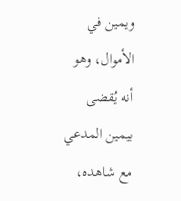ويمين في الأموال، وهو أنه يُقضى بيمين المدعي مع شاهده،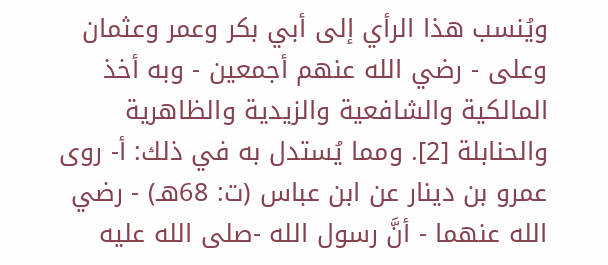ويُنسب هذا الرأي إلى أبي بكر وعمر وعثمان وعلى - رضي الله عنهم أجمعين - وبه أخذ المالكية والشافعية والزيدية والظاهرية والحنابلة [2]. ومما يُستدل به في ذلك: أ- روى عمرو بن دينار عن ابن عباس (ت: 68هـ) - رضي الله عنهما - أنَّ رسول الله -صلى الله عليه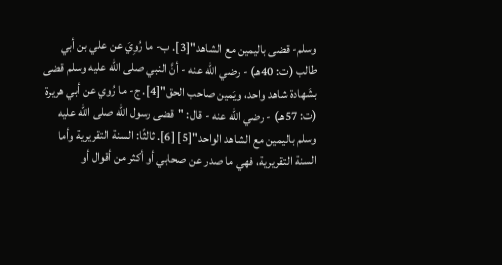وسلم- قضى باليمين مع الشاهد"[3]. ب- ما رُوِيَ عن علي بن أبي طالب (ت: 40هـ) - رضي الله عنه - أنَّ النبي صلى الله عليه وسلم قضى بشَهادة شاهد واحد، ويَمين صاحب الحق"[4]. ج- ما رُوي عن أبي هريرة (ت: 57هـ) - رضي الله عنه - قال: "قضى رسول الله صلى الله عليه وسلم باليمين مع الشاهد الواحد"[5] [6]. ثالثًا: السنة التقريرية وأما السنة التقريرية، فهي ما صدر عن صحابي أو أكثر من أقوال أو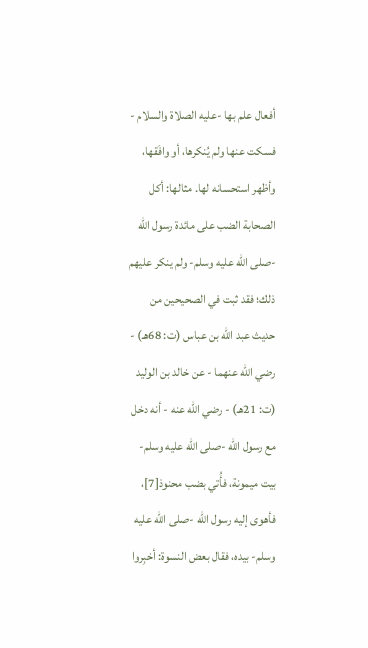أفعال علم بها -عليه الصلاة والسلام - فسكت عنها ولم يُنكرها، أو وافَقها، وأظهر استحسانه لها. مثالها: أكل الصحابة الضب على مائدة رسول الله -صلى الله عليه وسلم- ولم ينكر عليهم ذلك؛ فقد ثبت في الصحيحين من حديث عبد الله بن عباس (ت: 68هـ) - رضي الله عنهما - عن خالد بن الوليد (ت: 21هـ) - رضي الله عنه - أنه دخل مع رسول الله -صلى الله عليه وسلم- بيت ميمونة، فأُتي بضب محنوذ[7]، فأهوى إليه رسول الله -صلى الله عليه وسلم- بيده، فقال بعض النسوة: أخبِروا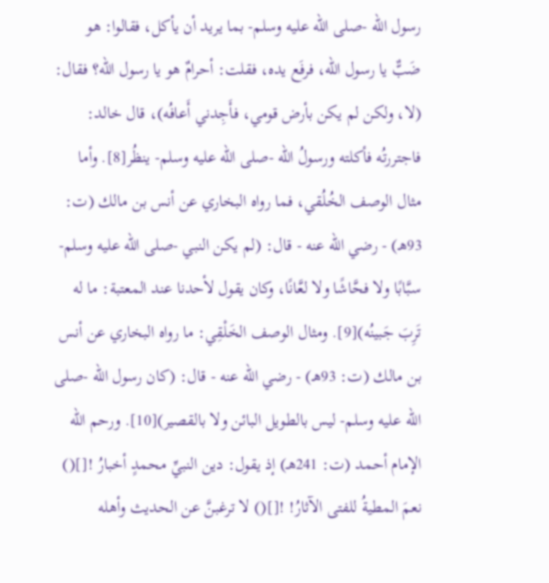رسول الله -صلى الله عليه وسلم- بما يريد أن يأكل، فقالوا: هو ضَبٌّ يا رسول الله، فرفَع يده، فقلت: أحرامٌ هو يا رسول الله؟ فقال: (لا، ولكن لم يكن بأرض قومي، فأَجِدني أَعافُه)، قال خالد: فاجتررتُه فأكلته ورسولُ الله -صلى الله عليه وسلم- ينظُر[8]. وأما مثال الوصف الخُلُقي، فما رواه البخاري عن أنس بن مالك (ت: 93هـ) - رضي الله عنه - قال: (لم يكن النبي -صلى الله عليه وسلم- سبَّابًا ولا فحَّاشًا ولا لعَّانًا، وكان يقول لأحدنا عند المعتبة: ما له تَرِبَ جَبينُه)[9]. ومثال الوصف الخَلْقِي: ما رواه البخاري عن أنس بن مالك (ت: 93هـ) - رضي الله عنه - قال: (كان رسول الله -صلى الله عليه وسلم- ليس بالطويل البائن ولا بالقصير)[10]. ورحم الله الإمام أحمد (ت: 241هـ) إذ يقول: دين النبيِّ محمدٍ أخبارُ ![]() نعمَ المطيةُ للفتى الآثارُ! ![]() لا ترغبنَّ عن الحديث وأهله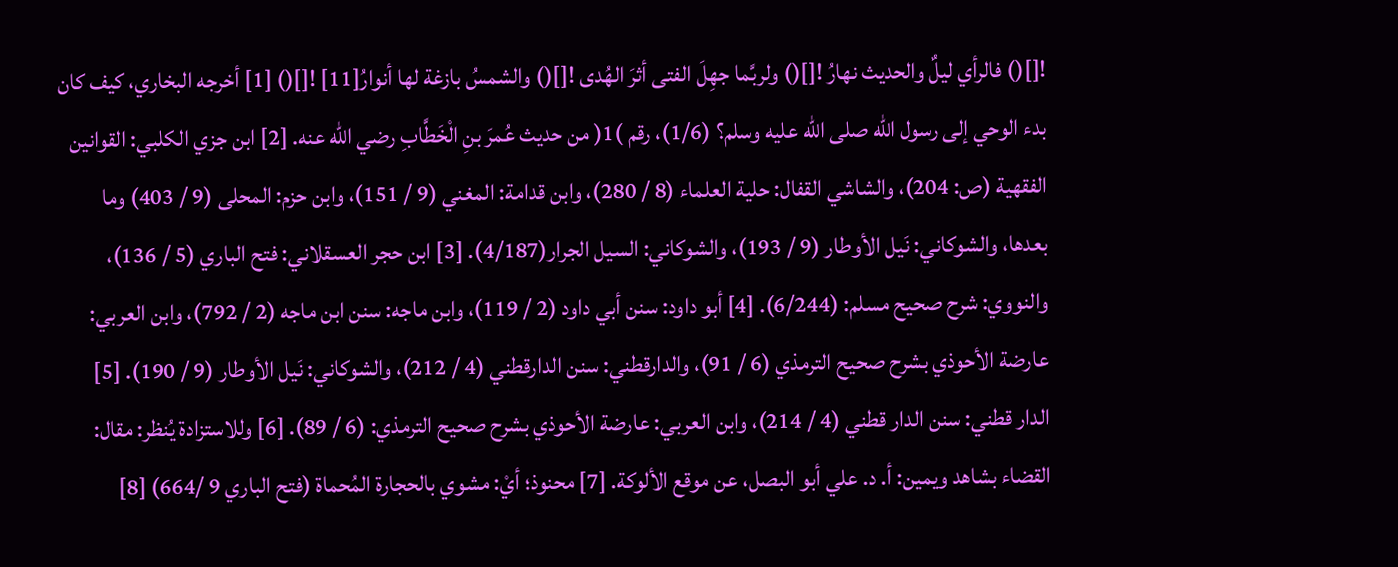![]() فالرأي ليلٌ والحديث نهارُ ![]() ولربَّما جهِلَ الفتى أثرَ الهُدى ![]() والشمسُ بازغة لها أنوارُ[11] ![]() [1] أخرجه البخاري، كيف كان بدء الوحي إلى رسول الله صلى الله عليه وسلم؟ (1/6)، رقم )1( من حديث عُمرَ بنِ الْخَطَّابِ رضي الله عنه. [2] ابن جزي الكلبي: القوانين الفقهية (ص: 204)، والشاشي القفال: حلية العلماء (8 / 280)، وابن قدامة: المغني (9 / 151)، وابن حزم: المحلى (9 / 403) وما بعدها، والشوكاني: نَيل الأوطار (9 / 193)، والشوكاني: السيل الجرار(4/187). [3] ابن حجر العسقلاني: فتح الباري (5 / 136)، والنووي: شرح صحيح مسلم: (6/244). [4] أبو داود: سنن أبي داود (2 / 119)، وابن ماجه: سنن ابن ماجه (2 / 792)، وابن العربي: عارضة الأحوذي بشرح صحيح الترمذي (6 / 91)، والدارقطني: سنن الدارقطني (4 / 212)، والشوكاني: نَيل الأوطار (9 / 190). [5] الدار قطني: سنن الدار قطني (4 / 214)، وابن العربي: عارضة الأحوذي بشرح صحيح الترمذي: (6 / 89). [6] وللاستزادة يُنظر: مقال: القضاء بشاهد ويمين: أ. د. علي أبو البصل، عن موقع الألوكة. [7] محنوذ؛ أيْ: مشوي بالحجارة المُحماة (فتح الباري 9 /664) [8]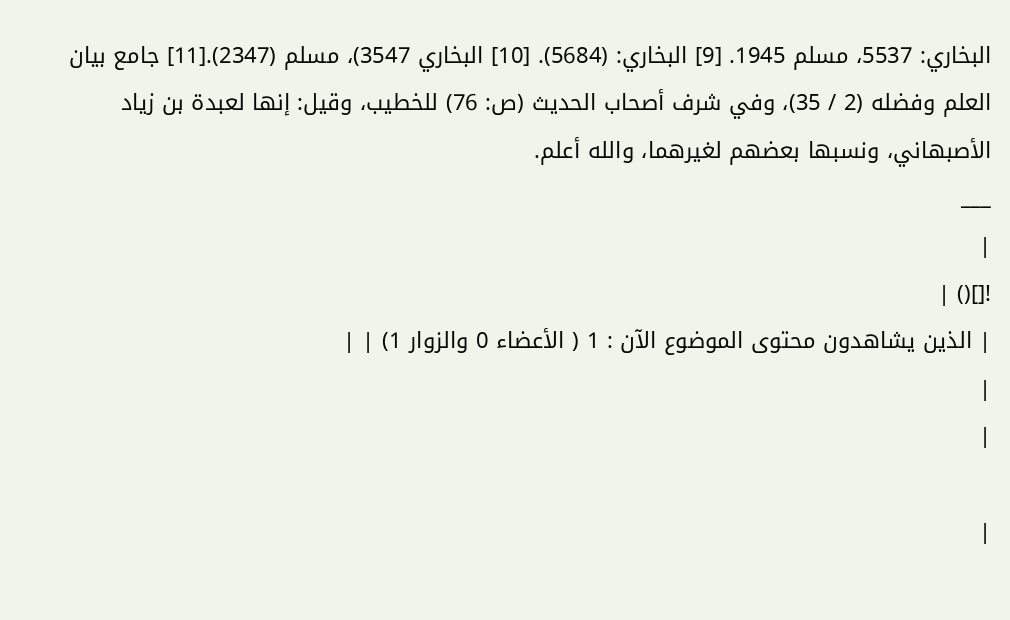البخاري: 5537، مسلم 1945. [9] البخاري: (5684). [10] البخاري 3547)، مسلم (2347).[11] جامع بيان العلم وفضله (2 / 35)، وفي شرف أصحاب الحديث (ص: 76) للخطيب، وقيل: إنها لعبدة بن زياد الأصبهاني، ونسبها بعضهم لغيرهما، والله أعلم.
___
|
![]() |
| الذين يشاهدون محتوى الموضوع الآن : 1 ( الأعضاء 0 والزوار 1) | |
|
|

|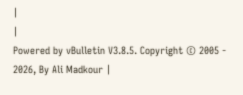|
|
Powered by vBulletin V3.8.5. Copyright © 2005 - 2026, By Ali Madkour |